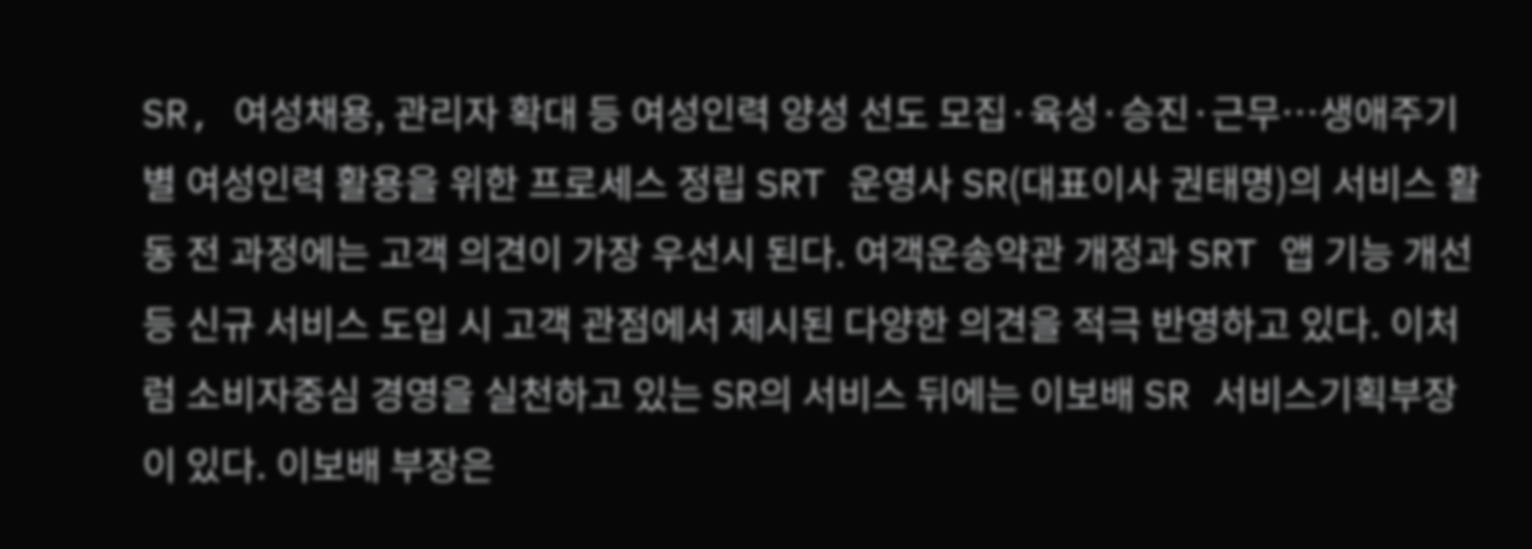SR, 여성채용, 관리자 확대 등 여성인력 양성 선도 모집·육성·승진·근무…생애주기별 여성인력 활용을 위한 프로세스 정립 SRT 운영사 SR(대표이사 권태명)의 서비스 활동 전 과정에는 고객 의견이 가장 우선시 된다. 여객운송약관 개정과 SRT 앱 기능 개선 등 신규 서비스 도입 시 고객 관점에서 제시된 다양한 의견을 적극 반영하고 있다. 이처럼 소비자중심 경영을 실천하고 있는 SR의 서비스 뒤에는 이보배 SR 서비스기획부장이 있다. 이보배 부장은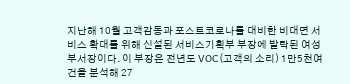지난해 10월 고객감동과 포스트코로나를 대비한 비대면 서비스 확대를 위해 신설된 서비스기획부 부장에 발탁된 여성 부서장이다. 이 부장은 전년도 VOC(고객의 소리) 1만5천여 건을 분석해 27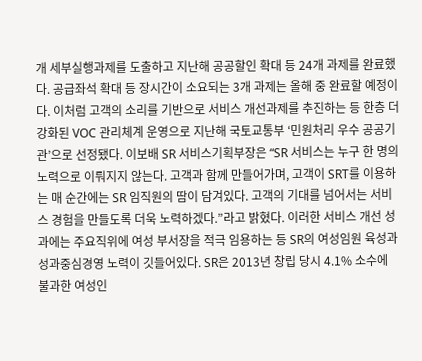개 세부실행과제를 도출하고 지난해 공공할인 확대 등 24개 과제를 완료했다. 공급좌석 확대 등 장시간이 소요되는 3개 과제는 올해 중 완료할 예정이다. 이처럼 고객의 소리를 기반으로 서비스 개선과제를 추진하는 등 한층 더 강화된 VOC 관리체계 운영으로 지난해 국토교통부 ‘민원처리 우수 공공기관’으로 선정됐다. 이보배 SR 서비스기획부장은 “SR 서비스는 누구 한 명의 노력으로 이뤄지지 않는다. 고객과 함께 만들어가며, 고객이 SRT를 이용하는 매 순간에는 SR 임직원의 땀이 담겨있다. 고객의 기대를 넘어서는 서비스 경험을 만들도록 더욱 노력하겠다.”라고 밝혔다. 이러한 서비스 개선 성과에는 주요직위에 여성 부서장을 적극 임용하는 등 SR의 여성임원 육성과 성과중심경영 노력이 깃들어있다. SR은 2013년 창립 당시 4.1% 소수에 불과한 여성인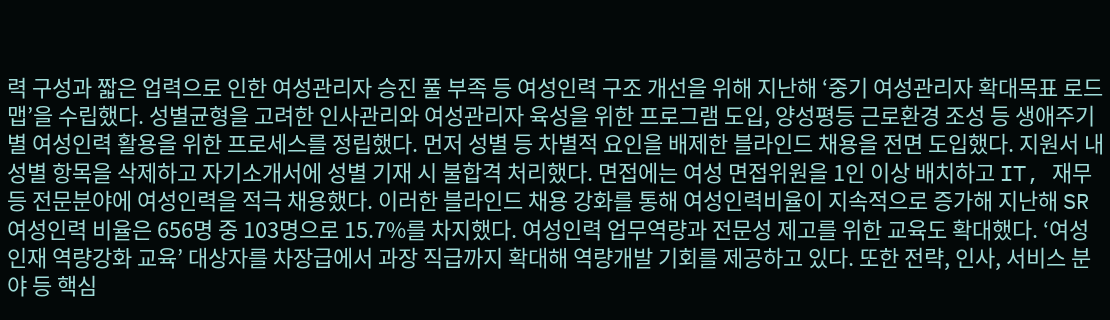력 구성과 짧은 업력으로 인한 여성관리자 승진 풀 부족 등 여성인력 구조 개선을 위해 지난해 ‘중기 여성관리자 확대목표 로드맵’을 수립했다. 성별균형을 고려한 인사관리와 여성관리자 육성을 위한 프로그램 도입, 양성평등 근로환경 조성 등 생애주기별 여성인력 활용을 위한 프로세스를 정립했다. 먼저 성별 등 차별적 요인을 배제한 블라인드 채용을 전면 도입했다. 지원서 내 성별 항목을 삭제하고 자기소개서에 성별 기재 시 불합격 처리했다. 면접에는 여성 면접위원을 1인 이상 배치하고 IT, 재무 등 전문분야에 여성인력을 적극 채용했다. 이러한 블라인드 채용 강화를 통해 여성인력비율이 지속적으로 증가해 지난해 SR 여성인력 비율은 656명 중 103명으로 15.7%를 차지했다. 여성인력 업무역량과 전문성 제고를 위한 교육도 확대했다. ‘여성인재 역량강화 교육’ 대상자를 차장급에서 과장 직급까지 확대해 역량개발 기회를 제공하고 있다. 또한 전략, 인사, 서비스 분야 등 핵심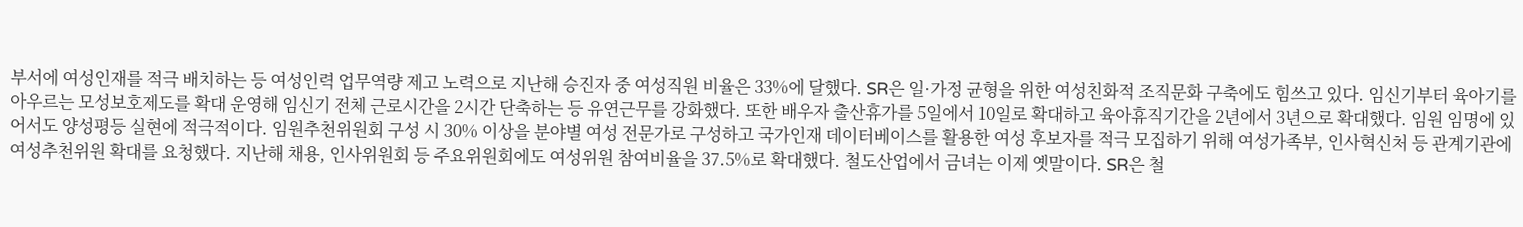부서에 여성인재를 적극 배치하는 등 여성인력 업무역량 제고 노력으로 지난해 승진자 중 여성직원 비율은 33%에 달했다. SR은 일·가정 균형을 위한 여성친화적 조직문화 구축에도 힘쓰고 있다. 임신기부터 육아기를 아우르는 모성보호제도를 확대 운영해 임신기 전체 근로시간을 2시간 단축하는 등 유연근무를 강화했다. 또한 배우자 출산휴가를 5일에서 10일로 확대하고 육아휴직기간을 2년에서 3년으로 확대했다. 임원 임명에 있어서도 양성평등 실현에 적극적이다. 임원추천위원회 구성 시 30% 이상을 분야별 여성 전문가로 구성하고 국가인재 데이터베이스를 활용한 여성 후보자를 적극 모집하기 위해 여성가족부, 인사혁신처 등 관계기관에 여성추천위원 확대를 요청했다. 지난해 채용, 인사위원회 등 주요위원회에도 여성위원 참여비율을 37.5%로 확대했다. 철도산업에서 금녀는 이제 옛말이다. SR은 철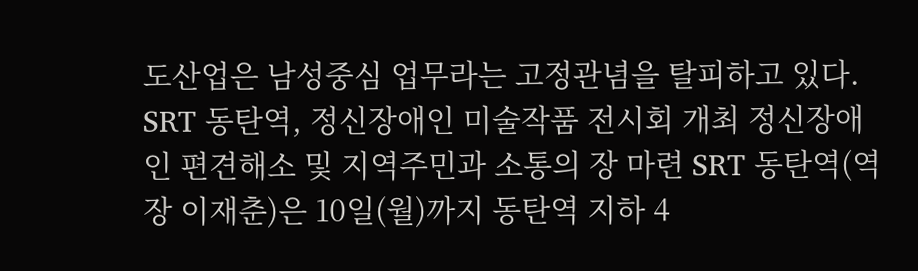도산업은 남성중심 업무라는 고정관념을 탈피하고 있다.
SRT 동탄역, 정신장애인 미술작품 전시회 개최 정신장애인 편견해소 및 지역주민과 소통의 장 마련 SRT 동탄역(역장 이재춘)은 10일(월)까지 동탄역 지하 4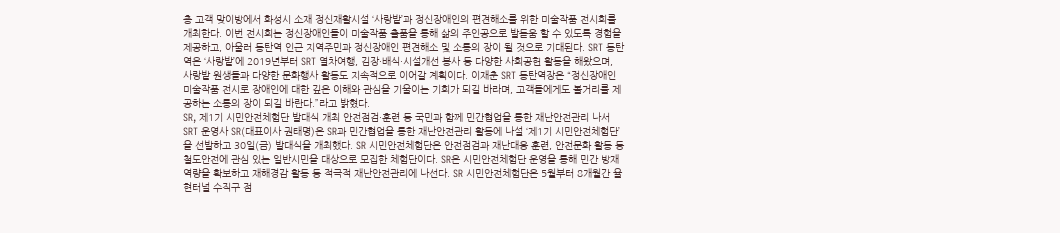층 고객 맞이방에서 화성시 소재 정신재활시설 ‘사랑밭’과 정신장애인의 편견해소를 위한 미술작품 전시회를 개최한다. 이번 전시회는 정신장애인들이 미술작품 출품을 통해 삶의 주인공으로 발돋움 할 수 있도록 경험을 제공하고, 아울러 동탄역 인근 지역주민과 정신장애인 편견해소 및 소통의 장이 될 것으로 기대된다. SRT 동탄역은 ‘사랑밭’에 2019년부터 SRT 열차여행, 김장·배식·시설개선 봉사 등 다양한 사회공헌 활동을 해왔으며, 사랑밭 원생들과 다양한 문화행사 활동도 지속적으로 이어갈 계획이다. 이재춘 SRT 동탄역장은 “정신장애인 미술작품 전시로 장애인에 대한 깊은 이해와 관심을 기울이는 기회가 되길 바라며, 고객들에게도 볼거리를 제공하는 소통의 장이 되길 바란다.”라고 밝혔다.
SR, 제1기 시민안전체험단 발대식 개최 안전점검·훈련 등 국민과 함께 민간협업을 통한 재난안전관리 나서 SRT 운영사 SR(대표이사 권태명)은 SR과 민간협업을 통한 재난안전관리 활동에 나설 ‘제1기 시민안전체험단’을 선발하고 30일(금) 발대식을 개최했다. SR 시민안전체험단은 안전점검과 재난대응 훈련, 안전문화 활동 등 철도안전에 관심 있는 일반시민을 대상으로 모집한 체험단이다. SR은 시민안전체험단 운영을 통해 민간 방재역량을 확보하고 재해경감 활동 등 적극적 재난안전관리에 나선다. SR 시민안전체험단은 5월부터 8개월간 율현터널 수직구 점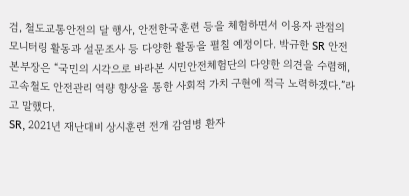검, 철도교통안전의 달 행사, 안전한국훈련 등을 체험하면서 이용자 관점의 모니터링 활동과 설문조사 등 다양한 활동을 펼칠 예정이다. 박규한 SR 안전본부장은 “국민의 시각으로 바라본 시민안전체험단의 다양한 의견을 수렴해, 고속철도 안전관리 역량 향상을 통한 사회적 가치 구현에 적극 노력하겠다.”라고 말했다.
SR, 2021년 재난대비 상시훈련 전개 감염병 환자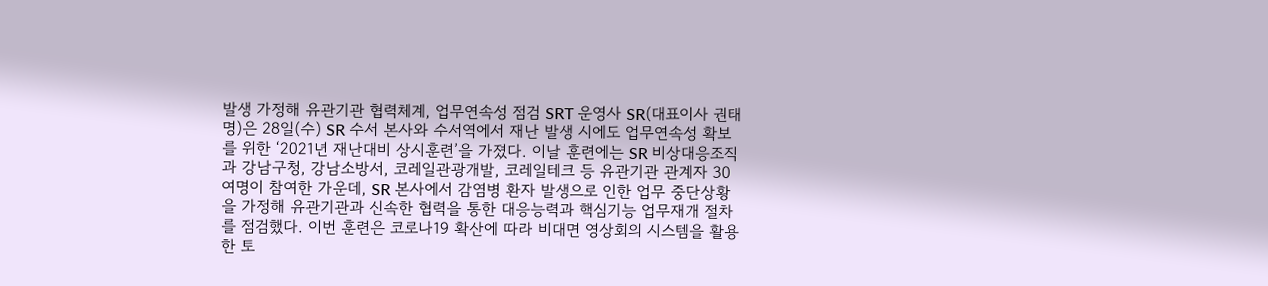발생 가정해 유관기관 협력체계, 업무연속성 점검 SRT 운영사 SR(대표이사 권태명)은 28일(수) SR 수서 본사와 수서역에서 재난 발생 시에도 업무연속성 확보를 위한 ‘2021년 재난대비 상시훈련’을 가졌다. 이날 훈련에는 SR 비상대응조직과 강남구청, 강남소방서, 코레일관광개발, 코레일테크 등 유관기관 관계자 30여명이 참여한 가운데, SR 본사에서 감염병 환자 발생으로 인한 업무 중단상황을 가정해 유관기관과 신속한 협력을 통한 대응능력과 핵심기능 업무재개 절차를 점검했다. 이번 훈련은 코로나19 확산에 따라 비대면 영상회의 시스템을 활용한 토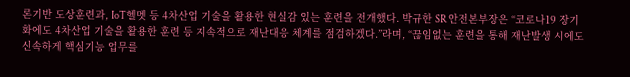론기반 도상훈련과, IoT헬멧 등 4차산업 기술을 활용한 현실감 있는 훈련을 전개했다. 박규한 SR 안전본부장은 “코로나19 장기화에도 4차산업 기술을 활용한 훈련 등 지속적으로 재난대응 체계를 점검하겠다.”라며, “끊임없는 훈련을 통해 재난발생 시에도 신속하게 핵심기능 업무를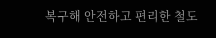복구해 안전하고 편리한 철도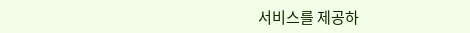서비스를 제공하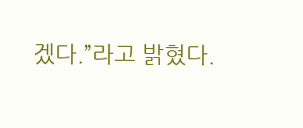겠다.”라고 밝혔다.